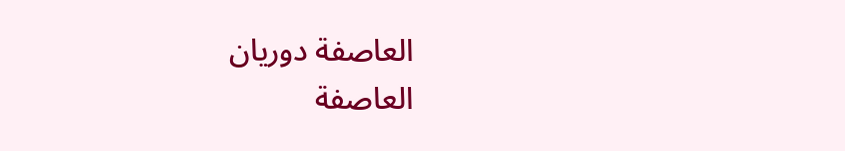العاصفة دوريان
العاصفة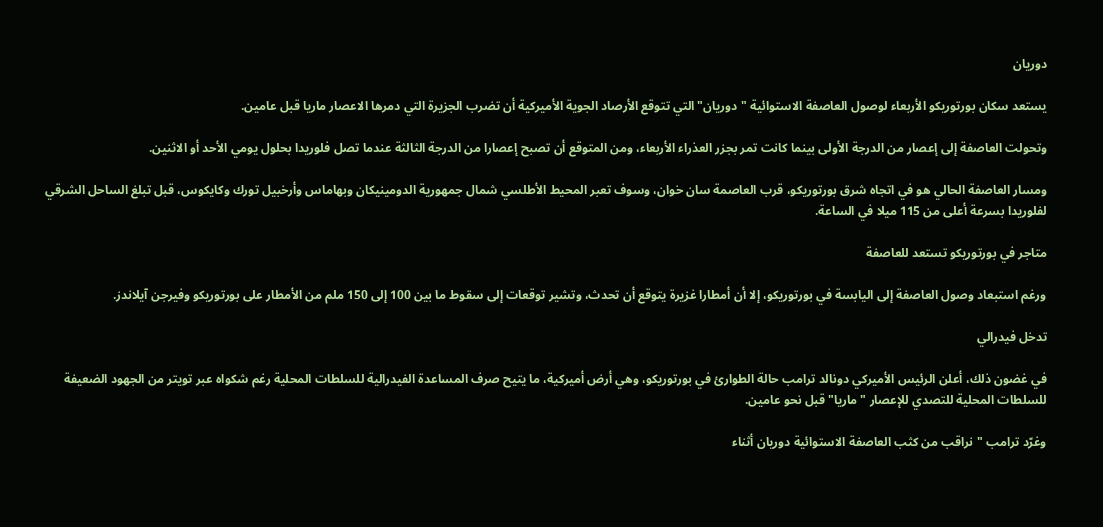دوريان

يستعد سكان بورتوريكو الأربعاء لوصول العاصفة الاستوائية "دوريان" التي تتوقع الأرصاد الجوية الأميركية أن تضرب الجزيرة التي دمرها الاعصار ماريا قبل عامين.

وتحولت العاصفة إلى إعصار من الدرجة الأولى بينما كانت تمر بجزر العذراء الأربعاء، ومن المتوقع أن تصبح إعصارا من الدرجة الثالثة عندما تصل فلوريدا بحلول يومي الأحد أو الاثنين.

ومسار العاصفة الحالي هو في اتجاه شرق بورتوريكو، قرب العاصمة سان خوان، وسوف تعبر المحيط الأطلسي شمال جمهورية الدومينيكان وبهاماس وأرخبيل تورك وكايكوس، قبل تبلغ الساحل الشرقي لفلوريدا بسرعة أعلى من 115 ميلا في الساعة.

متاجر في بورتوريكو تستعد للعاصفة

ورغم استبعاد وصول العاصفة إلى اليابسة في بورتوريكو، إلا أن أمطارا غزيرة يتوقع أن تحدث، وتشير توقعات إلى سقوط ما بين 100 إلى 150 ملم من الأمطار على بورتوريكو وفيرجن آيلاندز.

تدخل فيدرالي

في غضون ذلك، أعلن الرئيس الأميركي دونالد ترامب حالة الطوارئ في بورتوريكو، وهي أرض أميركية، ما يتيح صرف المساعدة الفيدرالية للسلطات المحلية رغم شكواه عبر تويتر من الجهود الضعيفة للسلطات المحلية للتصدي للإعصار "ماريا" قبل نحو عامين.

وغرّد ترامب "نراقب من كثب العاصفة الاستوائية دوريان أثناء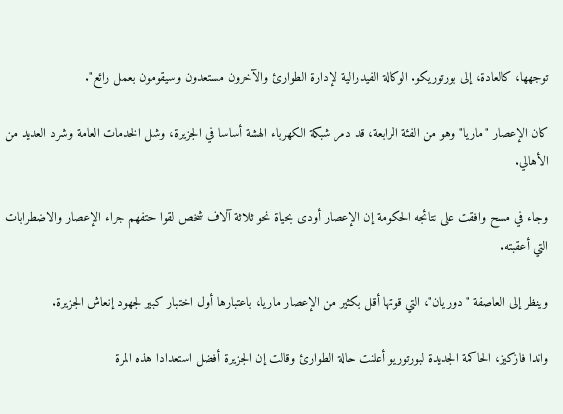توجهها، كالعادة، إلى بورتوريكو. الوكالة الفيدرالية لإدارة الطوارئ والآخرون مستعدون وسيقومون بعمل رائع".

كان الإعصار "ماريا" وهو من الفئة الرابعة، قد دمر شبكة الكهرباء الهشة أساسا في الجزيرة، وشل الخدمات العامة وشرد العديد من الأهالي.

وجاء في مسح وافقت على نتائجه الحكومة إن الإعصار أودى بحياة نحو ثلاثة آلاف شخص لقوا حتفهم جراء الإعصار والاضطرابات التي أعقبته.

وينظر إلى العاصفة "دوريان"، التي قوتها أقل بكثير من الإعصار ماريا، باعتبارها أول اختبار كبير لجهود إنعاش الجزيرة.

واندا فازكيز، الحاكمة الجديدة لبورتوريو أعلنت حالة الطوارئ وقالت إن الجزيرة أفضل استعدادا هذه المرة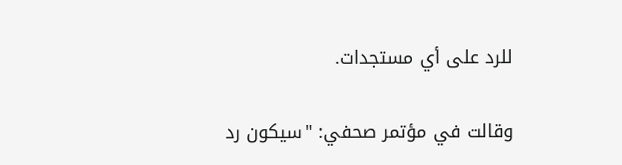للرد على أي مستجدات.

وقالت في مؤتمر صحفي: "سيكون رد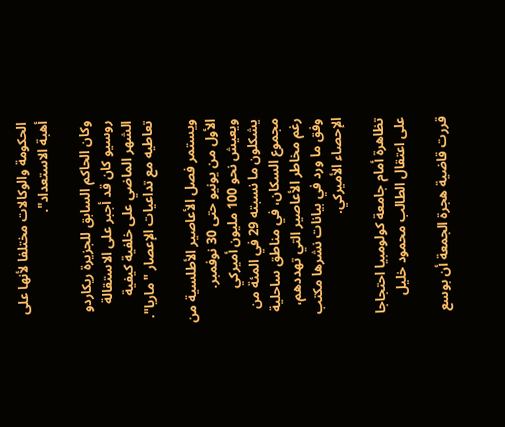الحكومة والوكالات مختلفا لأنها على أهبة الاستعداد".

وكان الحاكم السابق للجزيرة ريكاردو روسيو كان قد أجبر على الاستقالة الشهر الماضي على خلفية كيفية تعاطيه مع تداعيات الإعصار "ماريا".

ويستمر فصل الأعاصير الأطلسية من الأول من يونيو حتى 30 نوفمبر. ويعيش نحو 100 مليون أميركي يشكلون ما نسبته 29 في المئة من مجموع السكان، في مناطق ساحلية رغم مخاطر الأعاصير التي تهددهم، وفق ما ورد في بيانات نشرها مكتب الإحصاء الأميركي.

تظاهرة أمام جامعة كولومبيا احتجاجا على اعتقال الطالب محمود خليل

قررت قاضية هجرة الجمعة أن بوسع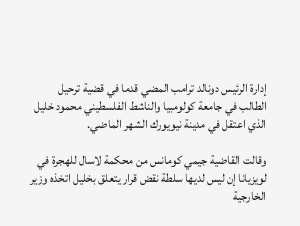إدارة الرئيس دونالد ترامب المضي قدما في قضية ترحيل الطالب في جامعة كولومبيا والناشط الفلسطيني محمود خليل الذي اعتقل في مدينة نيويورك الشهر الماضي.

وقالت القاضية جيمي كومانس من محكمة لاسال للهجرة في لويزيانا إن ليس لديها سلطة نقض قرار يتعلق بخليل اتخذه وزير الخارجية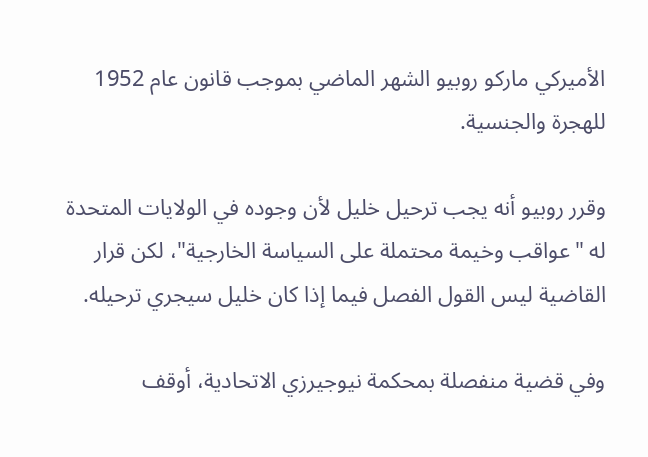الأميركي ماركو روبيو الشهر الماضي بموجب قانون عام 1952 للهجرة والجنسية.

وقرر روبيو أنه يجب ترحيل خليل لأن وجوده في الولايات المتحدة له "عواقب وخيمة محتملة على السياسة الخارجية"، لكن قرار القاضية ليس القول الفصل فيما إذا كان خليل سيجري ترحيله.

وفي قضية منفصلة بمحكمة نيوجيرزي الاتحادية، أوقف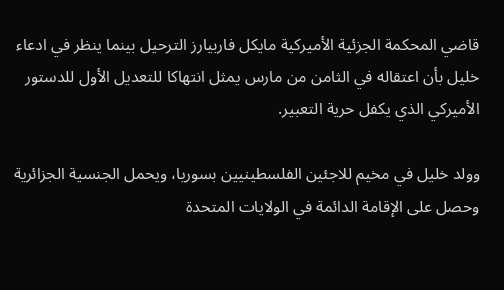قاضي المحكمة الجزئية الأميركية مايكل فاربيارز الترحيل بينما ينظر في ادعاء خليل بأن اعتقاله في الثامن من مارس يمثل انتهاكا للتعديل الأول للدستور الأميركي الذي يكفل حرية التعبير.

وولد خليل في مخيم للاجئين الفلسطينيين بسوريا، ويحمل الجنسية الجزائرية وحصل على الإقامة الدائمة في الولايات المتحدة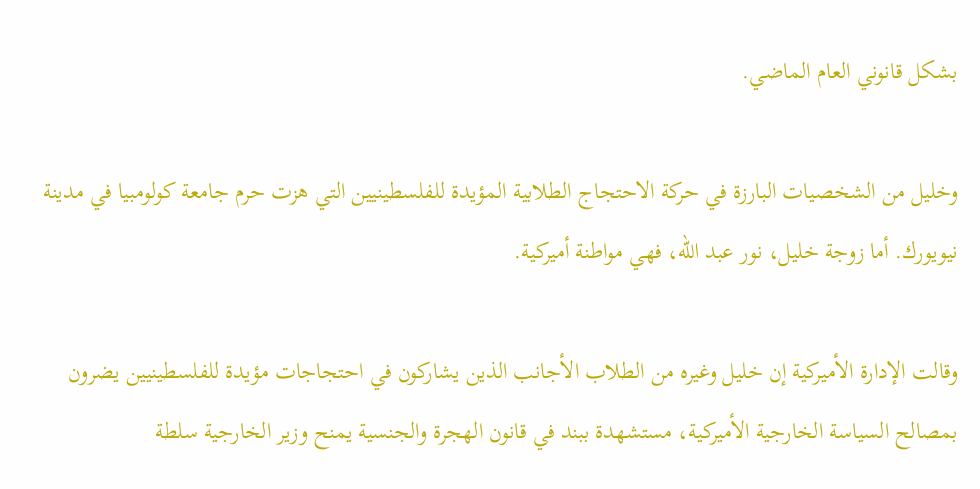بشكل قانوني العام الماضي.

وخليل من الشخصيات البارزة في حركة الاحتجاج الطلابية المؤيدة للفلسطينيين التي هزت حرم جامعة كولومبيا في مدينة نيويورك. أما زوجة خليل، نور عبد الله، فهي مواطنة أميركية.

وقالت الإدارة الأميركية إن خليل وغيره من الطلاب الأجانب الذين يشاركون في احتجاجات مؤيدة للفلسطينيين يضرون بمصالح السياسة الخارجية الأميركية، مستشهدة ببند في قانون الهجرة والجنسية يمنح وزير الخارجية سلطة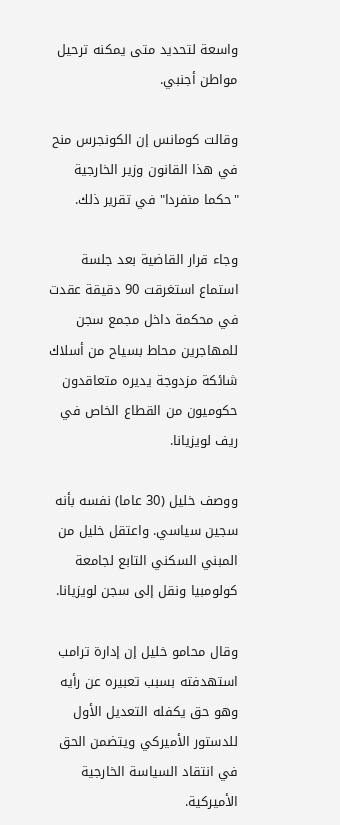واسعة لتحديد متى يمكنه ترحيل مواطن أجنبي.

وقالت كومانس إن الكونجرس منح في هذا القانون وزير الخارجية "حكما منفردا" في تقرير ذلك.

وجاء قرار القاضية بعد جلسة استماع استغرقت 90 دقيقة عقدت في محكمة داخل مجمع سجن للمهاجرين محاط بسياح من أسلاك شائكة مزدوجة يديره متعاقدون حكوميون من القطاع الخاص في ريف لويزيانا.

ووصف خليل (30 عاما) نفسه بأنه سجين سياسي. واعتقل خليل من المبني السكني التابع لجامعة كولومبيا ونقل إلى سجن لويزيانا.

وقال محامو خليل إن إدارة ترامب استهدفته بسبب تعبيره عن رأيه وهو حق يكفله التعديل الأول للدستور الأميركي ويتضمن الحق في انتقاد السياسة الخارجية الأميركية.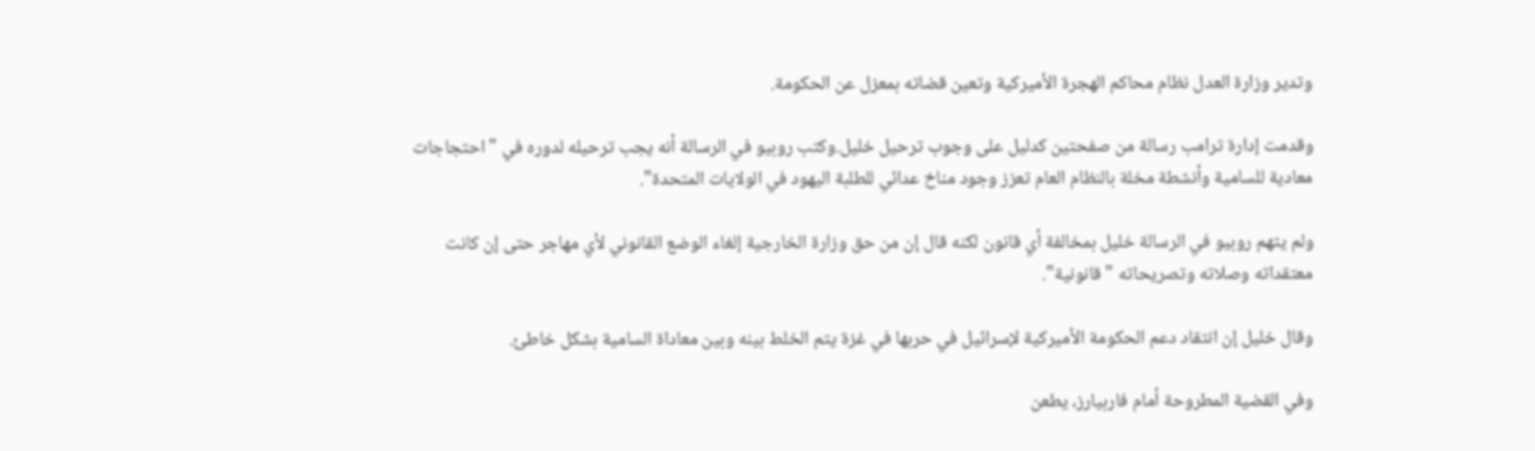وتدير وزارة العدل نظام محاكم الهجرة الأميركية وتعين قضاته بمعزل عن الحكومة.

وقدمت إدارة ترامب رسالة من صفحتين كدليل على وجوب ترحيل خليل.وكتب روبيو في الرسالة أنه يجب ترحيله لدوره في "احتجاجات معادية للسامية وأنشطة مخلة بالنظام العام تعزز وجود مناخ عدائي للطلبة اليهود في الولايات المتحدة".

ولم يتهم روبيو في الرسالة خليل بمخالفة أي قانون لكنه قال إن من حق وزارة الخارجية إلغاء الوضع القانوني لأي مهاجر حتى إن كانت معتقداته وصلاته وتصريحاته "قانونية".

وقال خليل إن انتقاد دعم الحكومة الأميركية لإسرائيل في حربها في غزة يتم الخلط بينه وبين معاداة السامية بشكل خاطئ.

وفي القضية المطروحة أمام فاربيارز، يطعن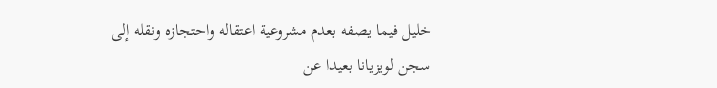خليل فيما يصفه بعدم مشروعية اعتقاله واحتجازه ونقله إلى سجن لويزيانا بعيدا عن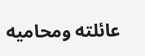عائلته ومحاميه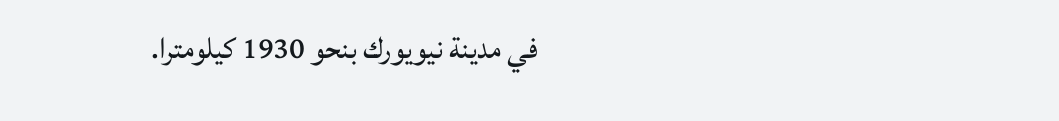في مدينة نيويورك بنحو 1930 كيلومترا.